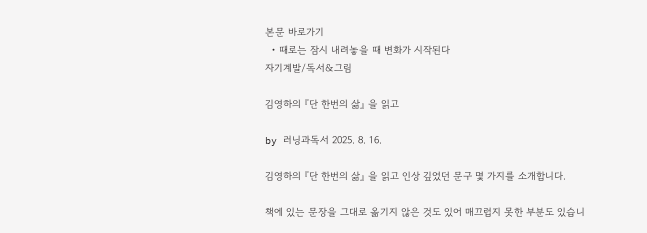본문 바로가기
  • 때로는 잠시 내려놓을 때 변화가 시작된다
자기계발/독서&그림

김영하의 『단 한번의 삶』 을 읽고

by 러닝과독서 2025. 8. 16.

김영하의 『단 한번의 삶』 을 읽고 인상 깊었던 문구 몇 가지를 소개합니다.

책에 있는 문장을 그대로 옮기지 않은 것도 있어 매끄럽지 못한 부분도 있습니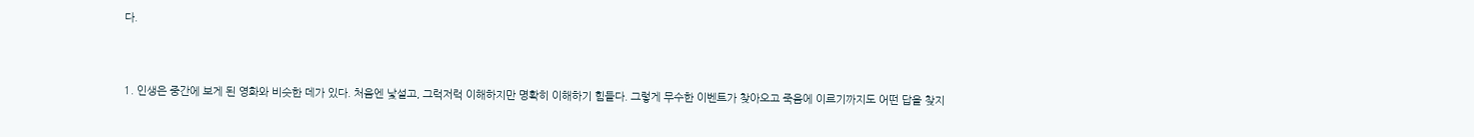다.



1. 인생은 중간에 보게 된 영화와 비슷한 데가 있다. 처음엔 낯설고, 그럭저럭 이해하지만 명확히 이해하기 힘들다. 그렇게 무수한 이벤트가 찾아오고 죽음에 이르기까지도 어떤 답을 찾지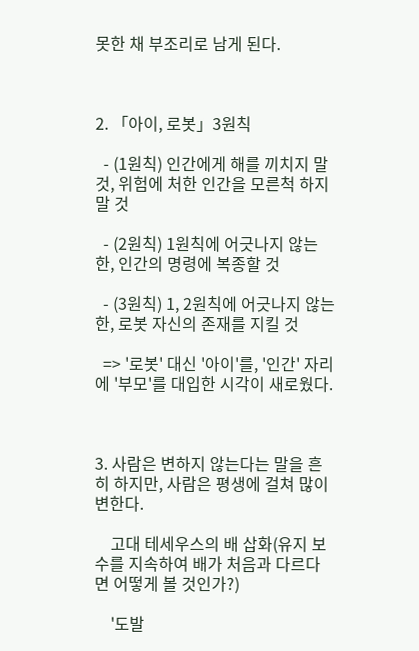못한 채 부조리로 남게 된다.



2. 「아이, 로봇」3원칙

  - (1원칙) 인간에게 해를 끼치지 말 것, 위험에 처한 인간을 모른척 하지 말 것

  - (2원칙) 1원칙에 어긋나지 않는 한, 인간의 명령에 복종할 것

  - (3원칙) 1, 2원칙에 어긋나지 않는 한, 로봇 자신의 존재를 지킬 것

  => '로봇' 대신 '아이'를, '인간' 자리에 '부모'를 대입한 시각이 새로웠다.



3. 사람은 변하지 않는다는 말을 흔히 하지만, 사람은 평생에 걸쳐 많이 변한다.

    고대 테세우스의 배 삽화(유지 보수를 지속하여 배가 처음과 다르다면 어떻게 볼 것인가?)

    '도발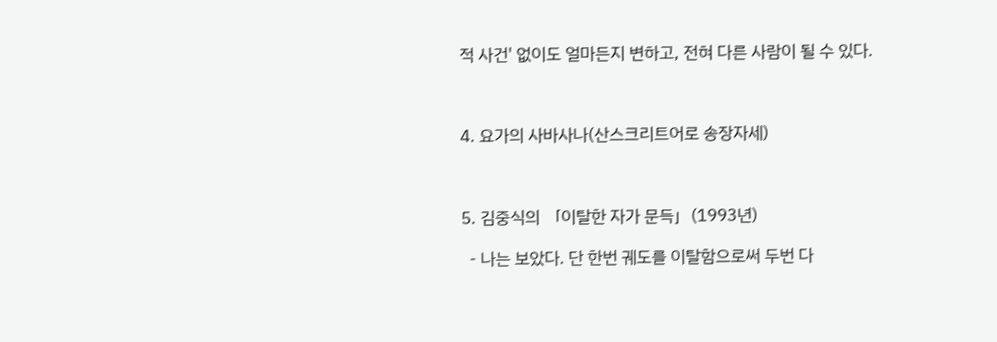적 사건' 없이도 얼마든지 변하고, 전혀 다른 사람이 될 수 있다.



4. 요가의 사바사나(산스크리트어로 송장자세)



5. 김중식의 「이탈한 자가 문득」(1993년)

  - 나는 보았다. 단 한번 궤도를 이탈함으로써 두번 다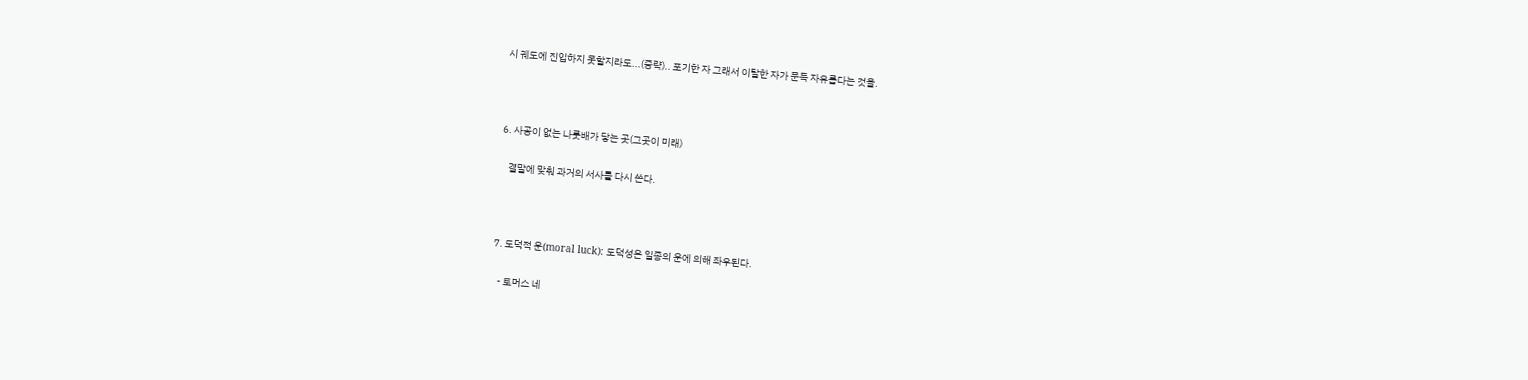시 궤도에 진입하지 못할지라도...(중략).. 포기한 자 그래서 이탈한 자가 문득 자유롭다는 것을.



6. 사공이 없는 나룻배가 닿는 곳(그곳이 미래)

    결말에 맞춰 과거의 서사를 다시 쓴다.



7. 도덕적 운(moral luck): 도덕성은 일종의 운에 의해 좌우된다.

   - 토머스 네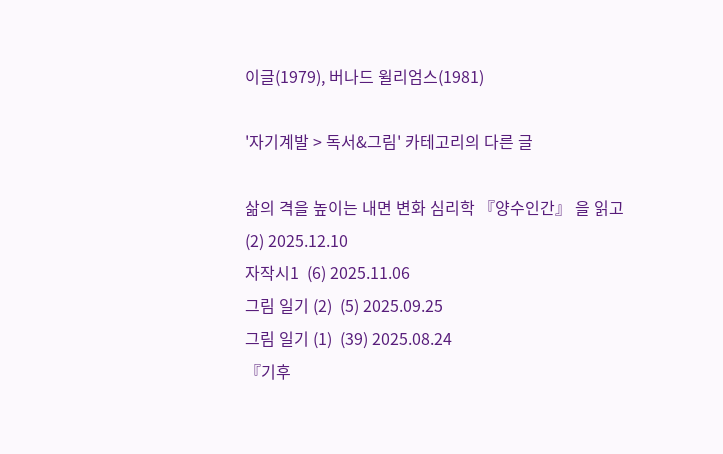이글(1979), 버나드 윌리엄스(1981)

'자기계발 > 독서&그림' 카테고리의 다른 글

삶의 격을 높이는 내면 변화 심리학 『양수인간』 을 읽고  (2) 2025.12.10
자작시1  (6) 2025.11.06
그림 일기 (2)  (5) 2025.09.25
그림 일기 (1)  (39) 2025.08.24
『기후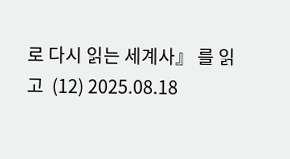로 다시 읽는 세계사』 를 읽고  (12) 2025.08.18